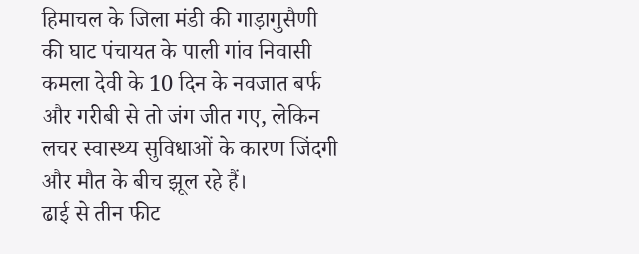हिमाचल के जिला मंडी की गाड़ागुसैणी की घाट पंचायत के पाली गांव निवासी कमला देवी के 10 दिन के नवजात बर्फ और गरीबी से तो जंग जीत गए, लेकिन लचर स्वास्थ्य सुविधाओं के कारण जिंदगी और मौत के बीच झूल रहे हैं।
ढाई से तीन फीट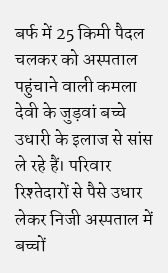बर्फ में 25 किमी पैदल चलकर को अस्पताल पहुंचाने वाली कमला देवी के जुड़वां बच्चे उधारी के इलाज से सांस ले रहे हैं। परिवार रिश्तेदारों से पैसे उधार लेकर निजी अस्पताल में बच्चों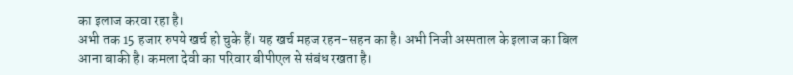का इलाज करवा रहा है।
अभी तक 15 हजार रुपये खर्च हो चुके हैं। यह खर्च महज रहन-सहन का है। अभी निजी अस्पताल के इलाज का बिल आना बाकी है। कमला देवी का परिवार बीपीएल से संबंध रखता है।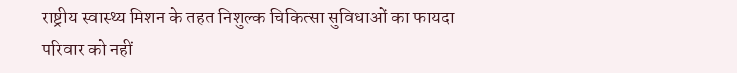राष्ट्रीय स्वास्थ्य मिशन के तहत निशुल्क चिकित्सा सुविधाओं का फायदा परिवार को नहीं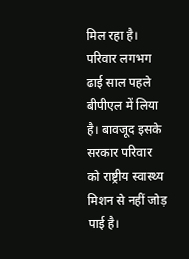मिल रहा है।
परिवार लगभग ढाई साल पहले बीपीएल में लिया है। बावजूद इसके सरकार परिवार को राष्ट्रीय स्वास्थ्य मिशन से नहीं जोड़ पाई है।